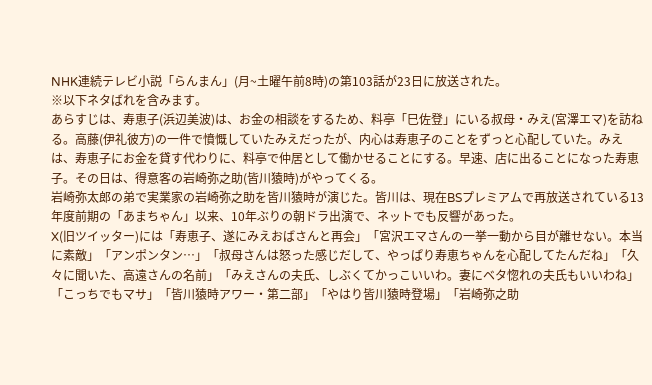NHK連続テレビ小説「らんまん」(月~土曜午前8時)の第103話が23日に放送された。
※以下ネタばれを含みます。
あらすじは、寿恵子(浜辺美波)は、お金の相談をするため、料亭「巳佐登」にいる叔母・みえ(宮澤エマ)を訪ねる。高藤(伊礼彼方)の一件で憤慨していたみえだったが、内心は寿恵子のことをずっと心配していた。みえは、寿恵子にお金を貸す代わりに、料亭で仲居として働かせることにする。早速、店に出ることになった寿恵子。その日は、得意客の岩崎弥之助(皆川猿時)がやってくる。
岩崎弥太郎の弟で実業家の岩崎弥之助を皆川猿時が演じた。皆川は、現在BSプレミアムで再放送されている13年度前期の「あまちゃん」以来、10年ぶりの朝ドラ出演で、ネットでも反響があった。
X(旧ツイッター)には「寿恵子、遂にみえおばさんと再会」「宮沢エマさんの一挙一動から目が離せない。本当に素敵」「アンポンタン…」「叔母さんは怒った感じだして、やっぱり寿恵ちゃんを心配してたんだね」「久々に聞いた、高遠さんの名前」「みえさんの夫氏、しぶくてかっこいいわ。妻にベタ惚れの夫氏もいいわね」「こっちでもマサ」「皆川猿時アワー・第二部」「やはり皆川猿時登場」「岩崎弥之助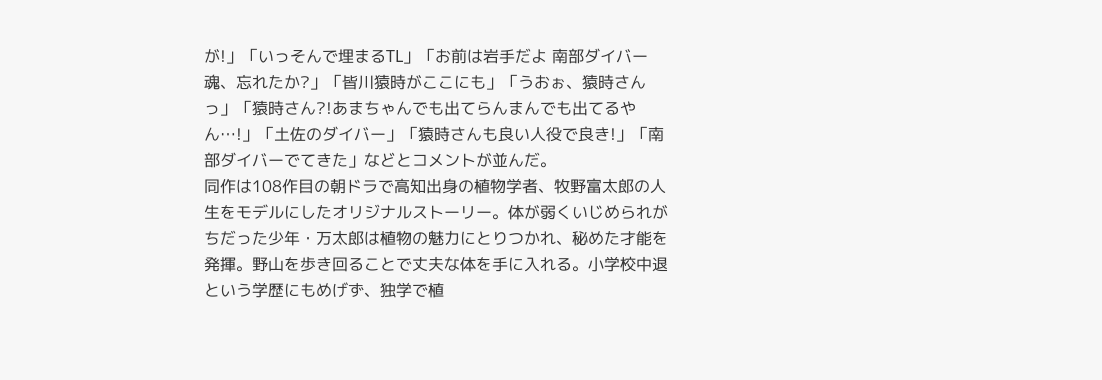が!」「いっそんで埋まるTL」「お前は岩手だよ 南部ダイバー魂、忘れたか?」「皆川猿時がここにも」「うおぉ、猿時さんっ」「猿時さん?!あまちゃんでも出てらんまんでも出てるやん…!」「土佐のダイバー」「猿時さんも良い人役で良き!」「南部ダイバーでてきた」などとコメントが並んだ。
同作は108作目の朝ドラで高知出身の植物学者、牧野富太郎の人生をモデルにしたオリジナルストーリー。体が弱くいじめられがちだった少年・万太郎は植物の魅力にとりつかれ、秘めた才能を発揮。野山を歩き回ることで丈夫な体を手に入れる。小学校中退という学歴にもめげず、独学で植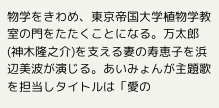物学をきわめ、東京帝国大学植物学教室の門をたたくことになる。万太郎(神木隆之介)を支える妻の寿恵子を浜辺美波が演じる。あいみょんが主題歌を担当しタイトルは「愛の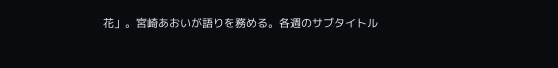花」。宮崎あおいが語りを務める。各週のサブタイトル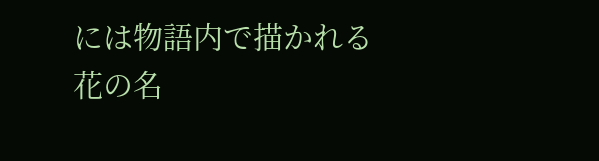には物語内で描かれる花の名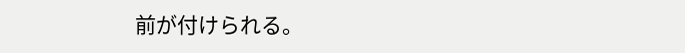前が付けられる。